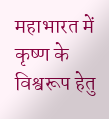महाभारत में कृष्ण के विश्वरूप हेतु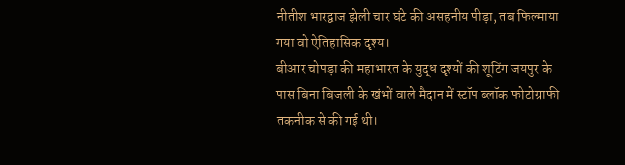नीतीश भारद्वाज झेली चार घंटे की असहनीय पीड़ा, तब फिल्माया गया वो ऐतिहासिक दृश्य।
बीआर चोपड़ा की महाभारत के युद्ध दृश्यों की शूटिंग जयपुर के पास बिना बिजली के खंभों वाले मैदान में स्टॉप ब्लॉक फोटोग्राफी तकनीक से की गई थी।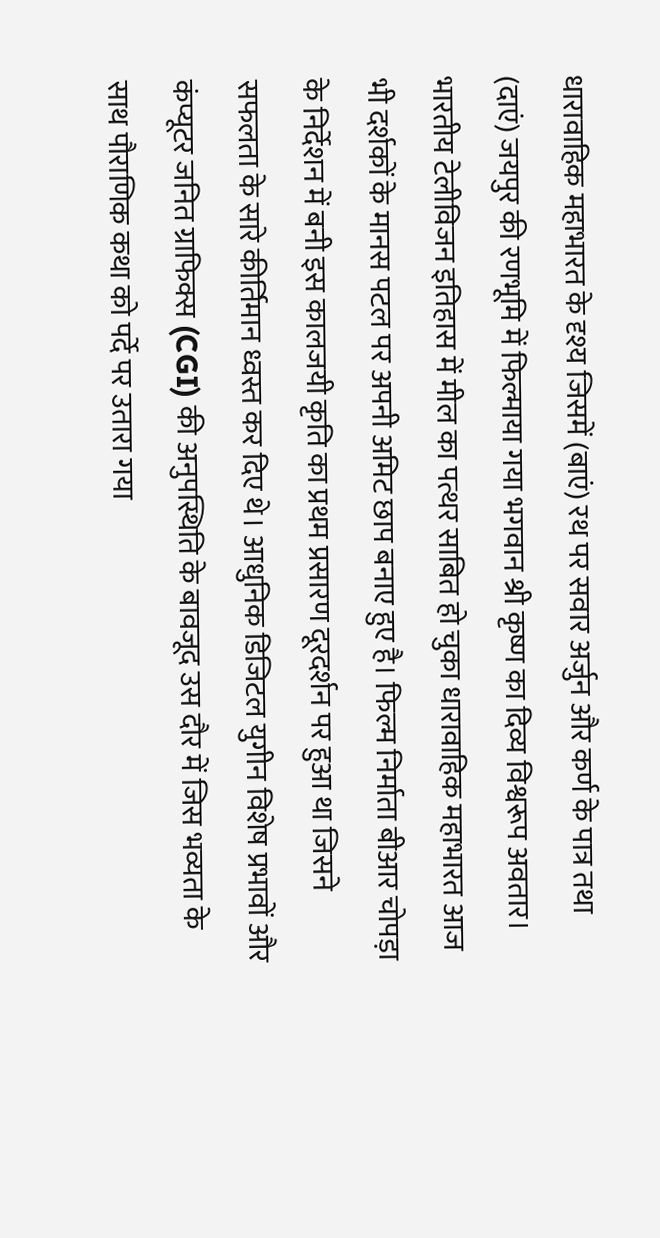धारावाहिक महाभारत के दृश्य जिसमें (बाएं) रथ पर सवार अर्जुन और कर्ण के पात्र तथा (दाएं) जयपुर की रणभूमि में फिल्माया गया भगवान श्री कृष्ण का दिव्य विश्वरूप अवतार।
भारतीय टेलीविजन इतिहास में मील का पत्थर साबित हो चुका धारावाहिक महाभारत आज भी दर्शकों के मानस पटल पर अपनी अमिट छाप बनाए हुए है। फिल्म निर्माता बीआर चोपड़ा के निर्देशन में बनी इस कालजयी कृति का प्रथम प्रसारण दूरदर्शन पर हुआ था जिसने सफलता के सारे कीर्तिमान ध्वस्त कर दिए थे। आधुनिक डिजिटल युगीन विशेष प्रभावों और कंप्यूटर जनित ग्राफिक्स (CGI) की अनुपस्थिति के बावजूद उस दौर में जिस भव्यता के साथ पौराणिक कथा को पर्दे पर उतारा गया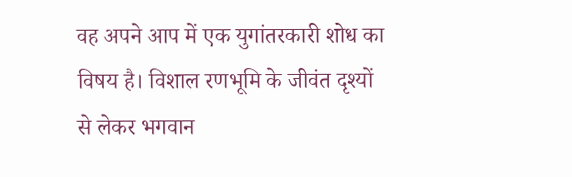वह अपने आप में एक युगांतरकारी शोध का विषय है। विशाल रणभूमि के जीवंत दृश्यों से लेकर भगवान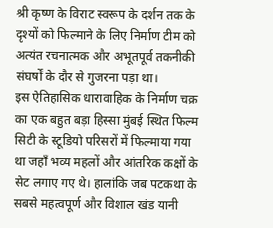श्री कृष्ण के विराट स्वरूप के दर्शन तक के दृश्यों को फिल्माने के लिए निर्माण टीम को अत्यंत रचनात्मक और अभूतपूर्व तकनीकी संघर्षों के दौर से गुजरना पड़ा था।
इस ऐतिहासिक धारावाहिक के निर्माण चक्र का एक बहुत बड़ा हिस्सा मुंबई स्थित फिल्म सिटी के स्टूडियो परिसरों में फिल्माया गया था जहाँ भव्य महलों और आंतरिक कक्षों के सेट लगाए गए थे। हालांकि जब पटकथा के सबसे महत्वपूर्ण और विशाल खंड यानी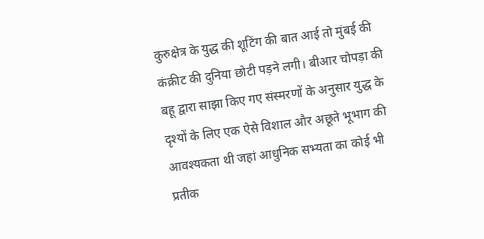कुरुक्षेत्र के युद्ध की शूटिंग की बात आई तो मुंबई की कंक्रीट की दुनिया छोटी पड़ने लगी। बीआर चोपड़ा की बहू द्वारा साझा किए गए संस्मरणों के अनुसार युद्ध के दृश्यों के लिए एक ऐसे विशाल और अछूते भूभाग की आवश्यकता थी जहां आधुनिक सभ्यता का कोई भी प्रतीक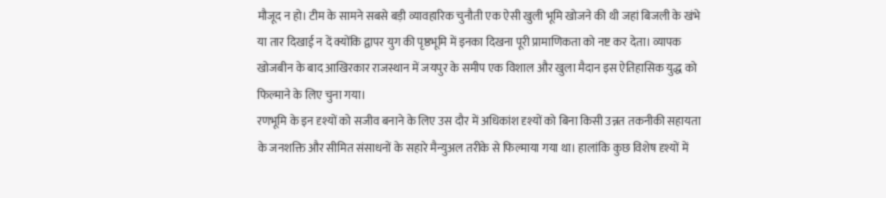मौजूद न हो। टीम के सामने सबसे बड़ी व्यावहारिक चुनौती एक ऐसी खुली भूमि खोजने की थी जहां बिजली के खंभे या तार दिखाई न दें क्योंकि द्वापर युग की पृष्ठभूमि में इनका दिखना पूरी प्रामाणिकता को नष्ट कर देता। व्यापक खोजबीन के बाद आखिरकार राजस्थान में जयपुर के समीप एक विशाल और खुला मैदान इस ऐतिहासिक युद्ध को फिल्माने के लिए चुना गया।
रणभूमि के इन दृश्यों को सजीव बनाने के लिए उस दौर में अधिकांश दृश्यों को बिना किसी उन्नत तकनीकी सहायता के जनशक्ति और सीमित संसाधनों के सहारे मैन्युअल तरीके से फिल्माया गया था। हालांकि कुछ विशेष दृश्यों में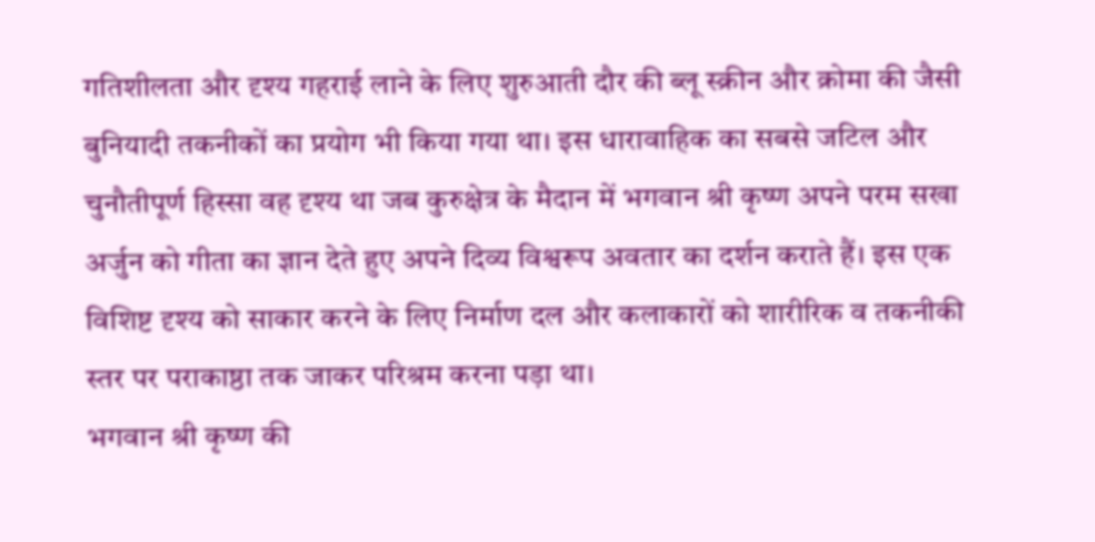गतिशीलता और दृश्य गहराई लाने के लिए शुरुआती दौर की ब्लू स्क्रीन और क्रोमा की जैसी बुनियादी तकनीकों का प्रयोग भी किया गया था। इस धारावाहिक का सबसे जटिल और चुनौतीपूर्ण हिस्सा वह दृश्य था जब कुरुक्षेत्र के मैदान में भगवान श्री कृष्ण अपने परम सखा अर्जुन को गीता का ज्ञान देते हुए अपने दिव्य विश्वरूप अवतार का दर्शन कराते हैं। इस एक विशिष्ट दृश्य को साकार करने के लिए निर्माण दल और कलाकारों को शारीरिक व तकनीकी स्तर पर पराकाष्ठा तक जाकर परिश्रम करना पड़ा था।
भगवान श्री कृष्ण की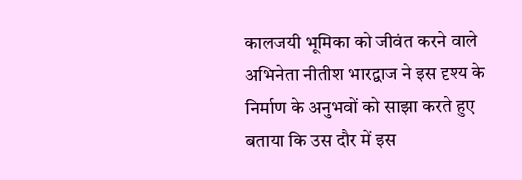कालजयी भूमिका को जीवंत करने वाले अभिनेता नीतीश भारद्वाज ने इस दृश्य के निर्माण के अनुभवों को साझा करते हुए बताया कि उस दौर में इस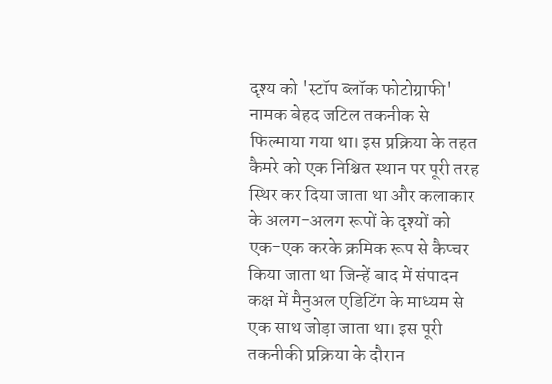दृश्य को 'स्टॉप ब्लॉक फोटोग्राफी' नामक बेहद जटिल तकनीक से फिल्माया गया था। इस प्रक्रिया के तहत कैमरे को एक निश्चित स्थान पर पूरी तरह स्थिर कर दिया जाता था और कलाकार के अलग-अलग रूपों के दृश्यों को एक-एक करके क्रमिक रूप से कैप्चर किया जाता था जिन्हें बाद में संपादन कक्ष में मैनुअल एडिटिंग के माध्यम से एक साथ जोड़ा जाता था। इस पूरी तकनीकी प्रक्रिया के दौरान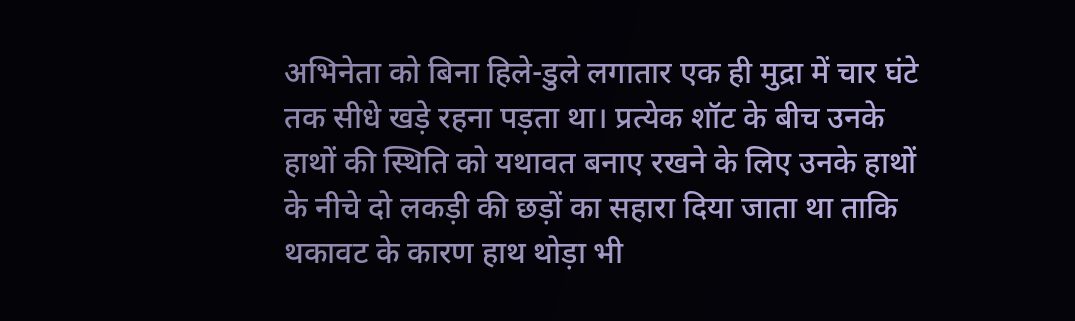अभिनेता को बिना हिले-डुले लगातार एक ही मुद्रा में चार घंटे तक सीधे खड़े रहना पड़ता था। प्रत्येक शॉट के बीच उनके हाथों की स्थिति को यथावत बनाए रखने के लिए उनके हाथों के नीचे दो लकड़ी की छड़ों का सहारा दिया जाता था ताकि थकावट के कारण हाथ थोड़ा भी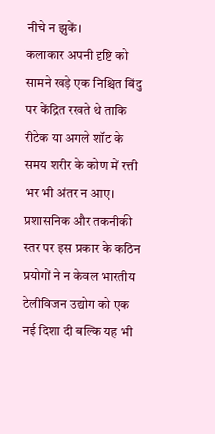नीचे न झुकें।
कलाकार अपनी दृष्टि को सामने खड़े एक निश्चित बिंदु पर केंद्रित रखते थे ताकि रीटेक या अगले शॉट के समय शरीर के कोण में रत्ती भर भी अंतर न आए। प्रशासनिक और तकनीकी स्तर पर इस प्रकार के कठिन प्रयोगों ने न केवल भारतीय टेलीविजन उद्योग को एक नई दिशा दी बल्कि यह भी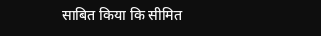साबित किया कि सीमित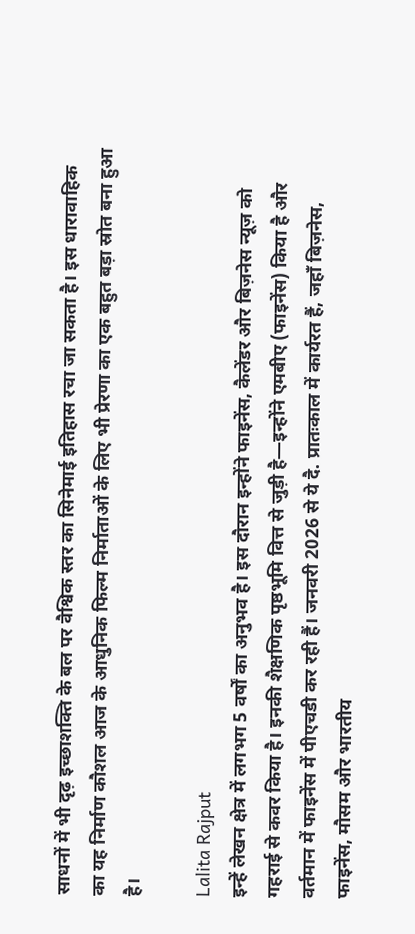साधनों में भी दृढ़ इच्छाशक्ति के बल पर वैश्विक स्तर का सिनेमाई इतिहास रचा जा सकता है। इस धारावाहिक का यह निर्माण कौशल आज के आधुनिक फिल्म निर्माताओं के लिए भी प्रेरणा का एक बहुत बड़ा स्रोत बना हुआ है।

Lalita Rajput
इन्हें लेखन क्षेत्र में लगभग 5 वर्षों का अनुभव है। इस दौरान इन्होंने फाइनेंस, कैलेंडर और बिज़नेस न्यूज़ को गहराई से कवर किया है। इनकी शैक्षणिक पृष्ठभूमि वित्त से जुड़ी है—इन्होंने एमबीए (फाइनेंस) किया है और वर्तमान में फाइनेंस में पीएचडी कर रही हैं। जनवरी 2026 से ये दै. प्रातःकाल में कार्यरत हैं, जहाँ बिज़नेस, फाइनेंस, मौसम और भारतीय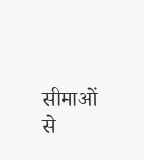सीमाओं से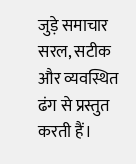जुड़े समाचार सरल, सटीक और व्यवस्थित ढंग से प्रस्तुत करती हैं।